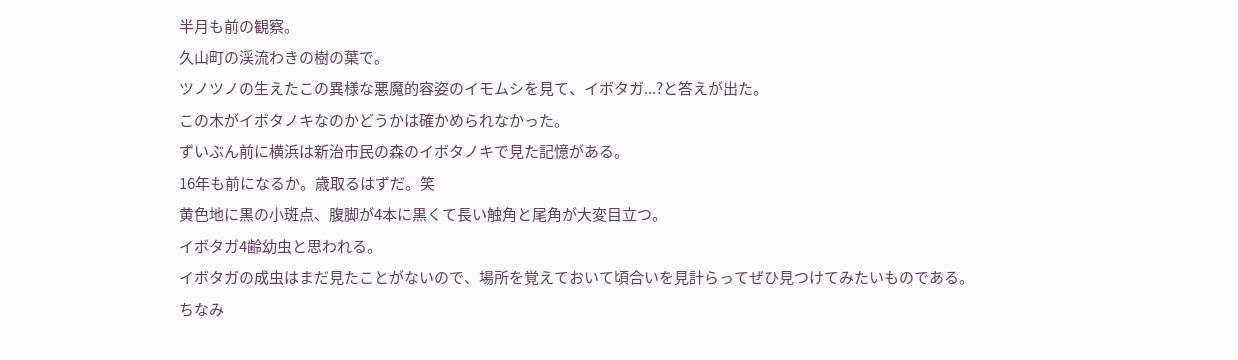半月も前の観察。
久山町の渓流わきの樹の葉で。
ツノツノの生えたこの異様な悪魔的容姿のイモムシを見て、イボタガ...?と答えが出た。
この木がイボタノキなのかどうかは確かめられなかった。
ずいぶん前に横浜は新治市民の森のイボタノキで見た記憶がある。
16年も前になるか。歳取るはずだ。笑
黄色地に黒の小斑点、腹脚が4本に黒くて長い触角と尾角が大変目立つ。
イボタガ4齢幼虫と思われる。
イボタガの成虫はまだ見たことがないので、場所を覚えておいて頃合いを見計らってぜひ見つけてみたいものである。
ちなみ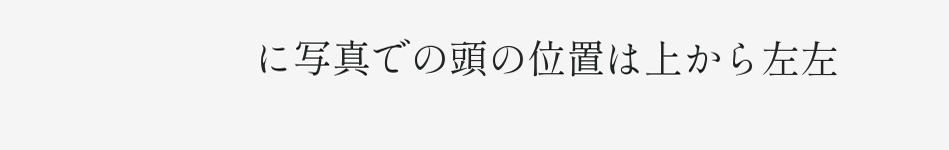に写真での頭の位置は上から左左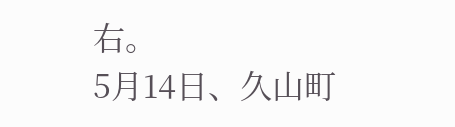右。
5月14日、久山町